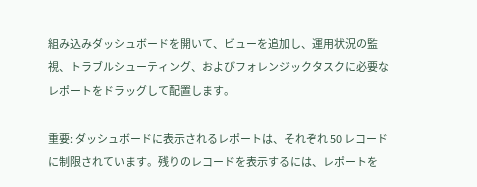組み込みダッシュボードを開いて、ビューを追加し、運用状況の監視、トラブルシューティング、およびフォレンジックタスクに必要なレポートをドラッグして配置します。

重要: ダッシュボードに表示されるレポートは、それぞれ 50 レコードに制限されています。残りのレコードを表示するには、レポートを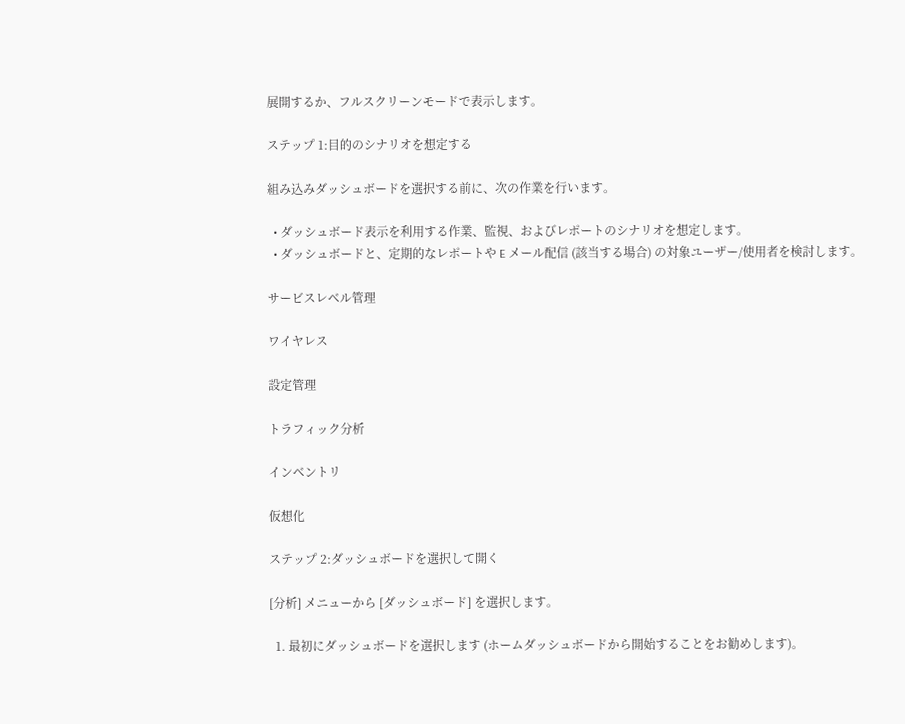展開するか、フルスクリーンモードで表示します。

ステップ 1:目的のシナリオを想定する

組み込みダッシュボードを選択する前に、次の作業を行います。

  • ダッシュボード表示を利用する作業、監視、およびレポートのシナリオを想定します。
  • ダッシュボードと、定期的なレポートや E メール配信 (該当する場合) の対象ユーザー/使用者を検討します。

サービスレベル管理

ワイヤレス

設定管理

トラフィック分析

インベントリ

仮想化

ステップ 2:ダッシュボードを選択して開く

[分析] メニューから [ダッシュボード] を選択します。

  1. 最初にダッシュボードを選択します (ホームダッシュボードから開始することをお勧めします)。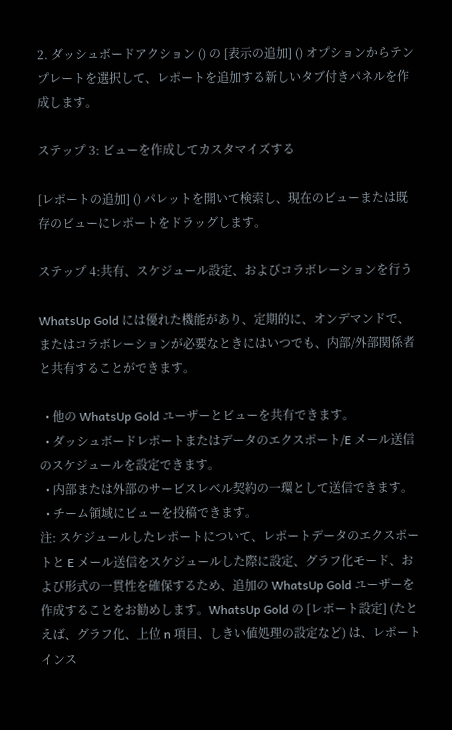2. ダッシュボードアクション () の [表示の追加] () オプションからテンプレートを選択して、レポートを追加する新しいタブ付きパネルを作成します。

ステップ 3: ビューを作成してカスタマイズする

[レポートの追加] () パレットを開いて検索し、現在のビューまたは既存のビューにレポートをドラッグします。

ステップ 4:共有、スケジュール設定、およびコラボレーションを行う

WhatsUp Gold には優れた機能があり、定期的に、オンデマンドで、またはコラボレーションが必要なときにはいつでも、内部/外部関係者と共有することができます。

  • 他の WhatsUp Gold ユーザーとビューを共有できます。
  • ダッシュボードレポートまたはデータのエクスポート/E メール送信のスケジュールを設定できます。
  • 内部または外部のサービスレベル契約の一環として送信できます。
  • チーム領域にビューを投稿できます。
注: スケジュールしたレポートについて、レポートデータのエクスポートと E メール送信をスケジュールした際に設定、グラフ化モード、および形式の一貫性を確保するため、追加の WhatsUp Gold ユーザーを作成することをお勧めします。WhatsUp Gold の [レポート設定] (たとえば、グラフ化、上位 n 項目、しきい値処理の設定など) は、レポートインス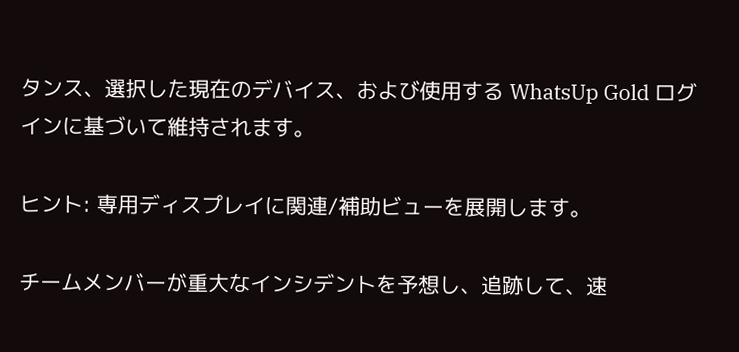タンス、選択した現在のデバイス、および使用する WhatsUp Gold ログインに基づいて維持されます。

ヒント: 専用ディスプレイに関連/補助ビューを展開します。

チームメンバーが重大なインシデントを予想し、追跡して、速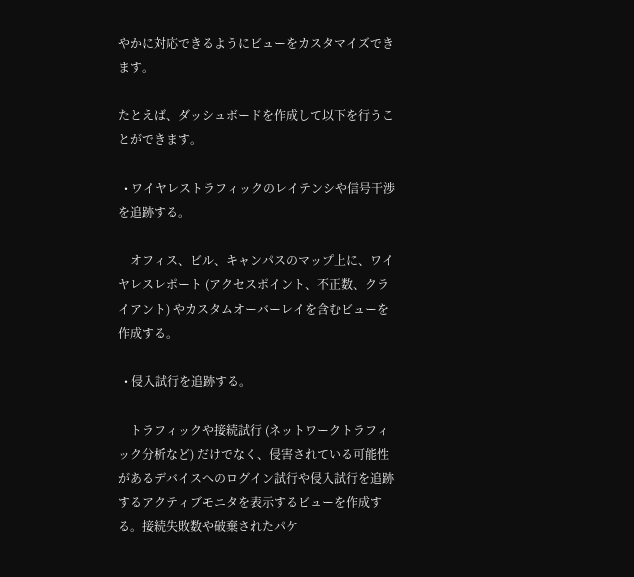やかに対応できるようにビューをカスタマイズできます。

たとえば、ダッシュボードを作成して以下を行うことができます。

  • ワイヤレストラフィックのレイテンシや信号干渉を追跡する。

    オフィス、ビル、キャンパスのマップ上に、ワイヤレスレポート (アクセスポイント、不正数、クライアント) やカスタムオーバーレイを含むビューを作成する。

  • 侵入試行を追跡する。

    トラフィックや接続試行 (ネットワークトラフィック分析など) だけでなく、侵害されている可能性があるデバイスへのログイン試行や侵入試行を追跡するアクティブモニタを表示するビューを作成する。接続失敗数や破棄されたパケ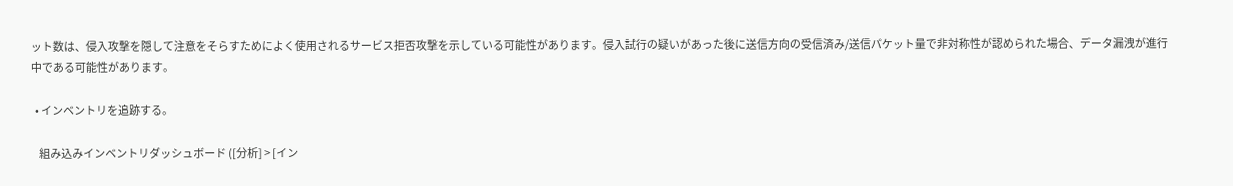ット数は、侵入攻撃を隠して注意をそらすためによく使用されるサービス拒否攻撃を示している可能性があります。侵入試行の疑いがあった後に送信方向の受信済み/送信パケット量で非対称性が認められた場合、データ漏洩が進行中である可能性があります。

  • インベントリを追跡する。

    組み込みインベントリダッシュボード ([分析] > [イン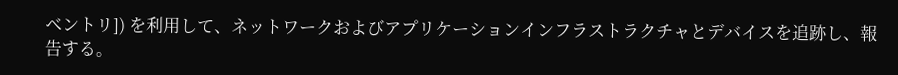ベントリ]) を利用して、ネットワークおよびアプリケーションインフラストラクチャとデバイスを追跡し、報告する。